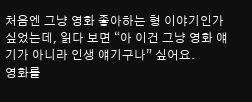처음엔 그냥 영화 좋아하는 형 이야기인가 싶었는데, 읽다 보면 “아 이건 그냥 영화 얘기가 아니라 인생 얘기구나” 싶어요.
영화를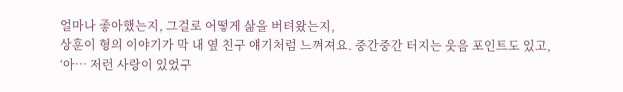얼마나 좋아했는지, 그걸로 어떻게 삶을 버텨왔는지,
상훈이 형의 이야기가 막 내 옆 친구 얘기처럼 느껴져요. 중간중간 터지는 웃음 포인트도 있고,
‘아… 저런 사랑이 있었구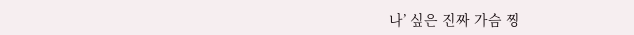나’ 싶은 진짜 가슴 찡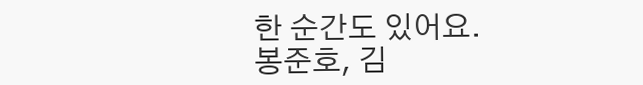한 순간도 있어요.
봉준호, 김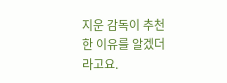지운 감독이 추천한 이유를 알겠더라고요.